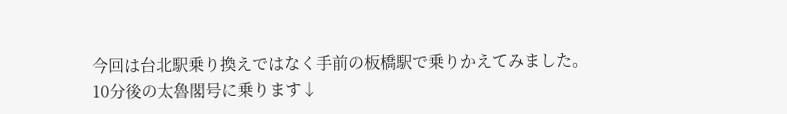今回は台北駅乗り換えではなく手前の板橋駅で乗りかえてみました。
10分後の太魯閣号に乗ります↓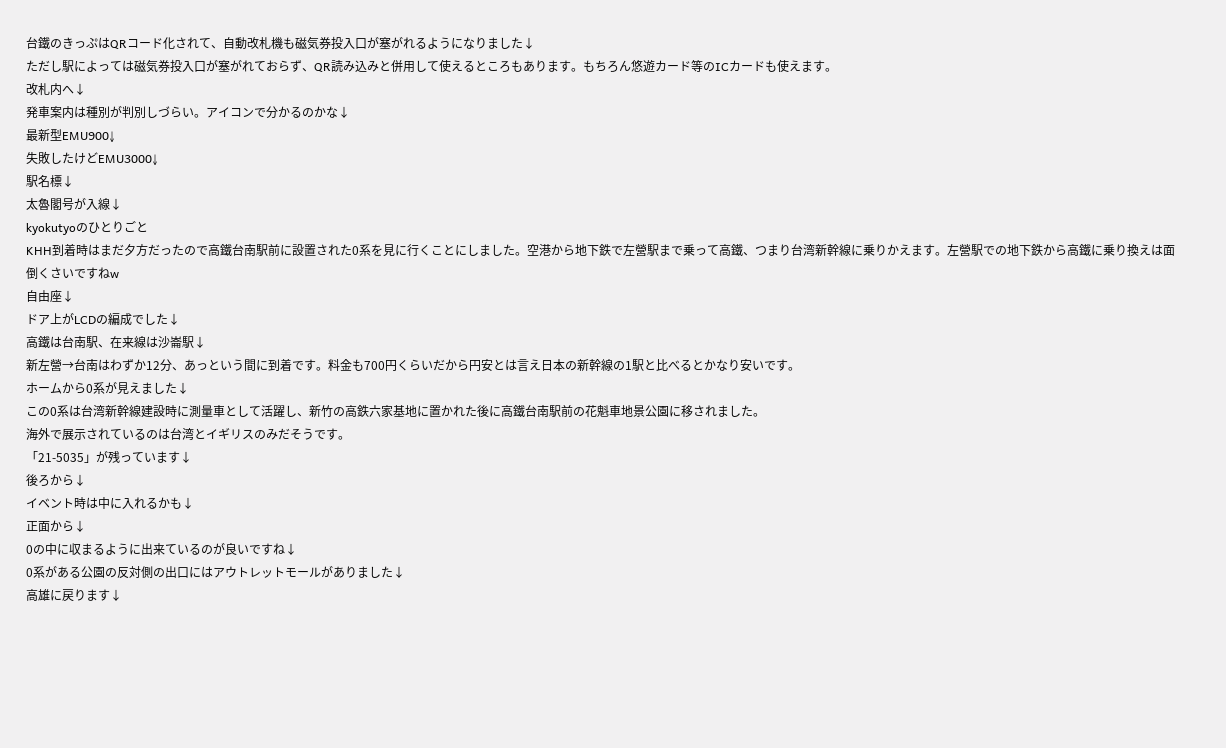台鐵のきっぷはQRコード化されて、自動改札機も磁気券投入口が塞がれるようになりました↓
ただし駅によっては磁気券投入口が塞がれておらず、QR読み込みと併用して使えるところもあります。もちろん悠遊カード等のICカードも使えます。
改札内へ↓
発車案内は種別が判別しづらい。アイコンで分かるのかな↓
最新型EMU900↓
失敗したけどEMU3000↓
駅名標↓
太魯閣号が入線↓
kyokutyoのひとりごと
KHH到着時はまだ夕方だったので高鐵台南駅前に設置された0系を見に行くことにしました。空港から地下鉄で左營駅まで乗って高鐵、つまり台湾新幹線に乗りかえます。左營駅での地下鉄から高鐵に乗り換えは面倒くさいですねw
自由座↓
ドア上がLCDの編成でした↓
高鐵は台南駅、在来線は沙崙駅↓
新左營→台南はわずか12分、あっという間に到着です。料金も700円くらいだから円安とは言え日本の新幹線の1駅と比べるとかなり安いです。
ホームから0系が見えました↓
この0系は台湾新幹線建設時に測量車として活躍し、新竹の高鉄六家基地に置かれた後に高鐵台南駅前の花魁車地景公園に移されました。
海外で展示されているのは台湾とイギリスのみだそうです。
「21-5035」が残っています↓
後ろから↓
イベント時は中に入れるかも↓
正面から↓
0の中に収まるように出来ているのが良いですね↓
0系がある公園の反対側の出口にはアウトレットモールがありました↓
高雄に戻ります↓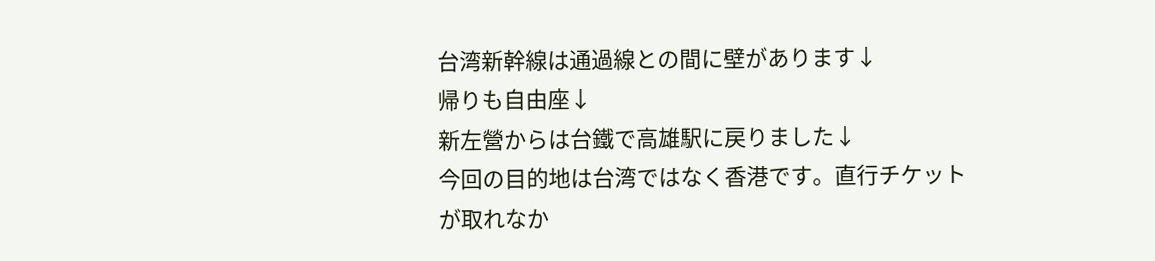台湾新幹線は通過線との間に壁があります↓
帰りも自由座↓
新左營からは台鐵で高雄駅に戻りました↓
今回の目的地は台湾ではなく香港です。直行チケットが取れなか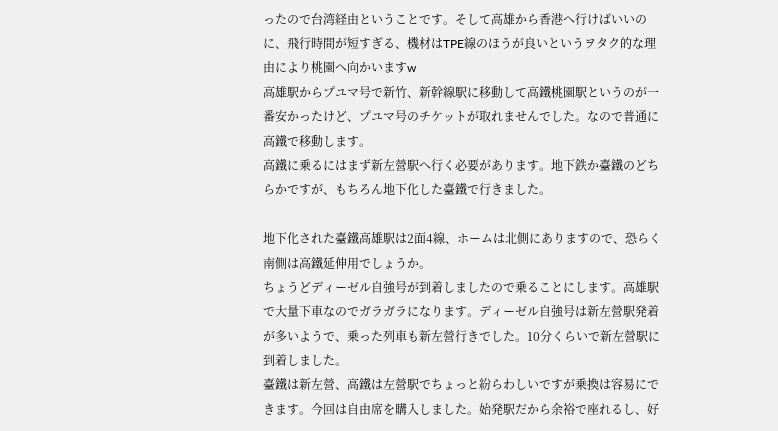ったので台湾経由ということです。そして高雄から香港へ行けばいいのに、飛行時間が短すぎる、機材はTPE線のほうが良いというヲタク的な理由により桃園へ向かいますw
高雄駅からプユマ号で新竹、新幹線駅に移動して高鐵桃園駅というのが一番安かったけど、プユマ号のチケットが取れませんでした。なので普通に高鐵で移動します。
高鐵に乗るにはまず新左營駅へ行く必要があります。地下鉄か臺鐵のどちらかですが、もちろん地下化した臺鐵で行きました。

地下化された臺鐵高雄駅は2面4線、ホームは北側にありますので、恐らく南側は高鐵延伸用でしょうか。
ちょうどディーゼル自強号が到着しましたので乗ることにします。高雄駅で大量下車なのでガラガラになります。ディーゼル自強号は新左營駅発着が多いようで、乗った列車も新左營行きでした。10分くらいで新左營駅に到着しました。
臺鐵は新左營、高鐵は左營駅でちょっと紛らわしいですが乗換は容易にできます。今回は自由席を購入しました。始発駅だから余裕で座れるし、好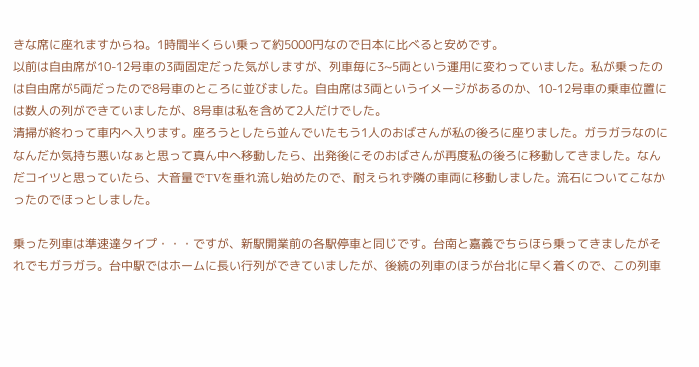きな席に座れますからね。1時間半くらい乗って約5000円なので日本に比べると安めです。
以前は自由席が10-12号車の3両固定だった気がしますが、列車毎に3~5両という運用に変わっていました。私が乗ったのは自由席が5両だったので8号車のところに並びました。自由席は3両というイメージがあるのか、10-12号車の乗車位置には数人の列ができていましたが、8号車は私を含めて2人だけでした。
清掃が終わって車内へ入ります。座ろうとしたら並んでいたもう1人のおばさんが私の後ろに座りました。ガラガラなのになんだか気持ち悪いなぁと思って真ん中へ移動したら、出発後にそのおばさんが再度私の後ろに移動してきました。なんだコイツと思っていたら、大音量でTVを垂れ流し始めたので、耐えられず隣の車両に移動しました。流石についてこなかったのでほっとしました。

乗った列車は準速達タイプ・・・ですが、新駅開業前の各駅停車と同じです。台南と嘉義でちらほら乗ってきましたがそれでもガラガラ。台中駅ではホームに長い行列ができていましたが、後続の列車のほうが台北に早く着くので、この列車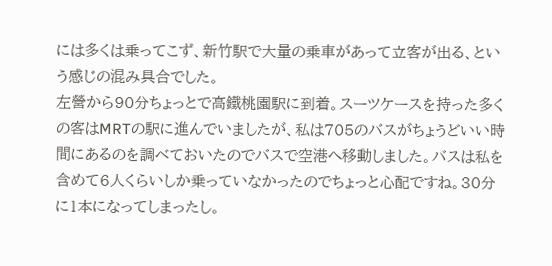には多くは乗ってこず、新竹駅で大量の乗車があって立客が出る、という感じの混み具合でした。
左營から90分ちょっとで高鐵桃園駅に到着。スーツケースを持った多くの客はMRTの駅に進んでいましたが、私は705のバスがちょうどいい時間にあるのを調べておいたのでバスで空港へ移動しました。バスは私を含めて6人くらいしか乗っていなかったのでちょっと心配ですね。30分に1本になってしまったし。